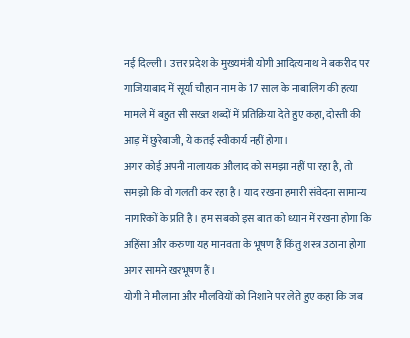नई दिल्ली। उत्तर प्रदेश के मुख्यमंत्री योगी आदित्यनाथ ने बकरीद पर गाजियाबाद में सूर्या चौहान नाम के 17 साल के नाबालिग की हत्या मामले में बहुत सी सख्त शब्दों में प्रतिक्रिया देते हुए कहा, दोस्ती की आड़ में छुरेबाजी, ये कतई स्वीकार्य नहीं होगा।
अगर कोई अपनी नालायक औलाद को समझा नहीं पा रहा है, तो समझो कि वो गलती कर रहा है। याद रखना हमारी संवेदना सामान्य नागरिकों के प्रति है। हम सबको इस बात को ध्यान में रखना होगा कि अहिंसा और करुणा यह मानवता के भूषण हैं किंतु शस्त्र उठाना होगा अगर सामने खरभूषण हैं।
योगी ने मौलाना और मौलवियों को निशाने पर लेते हुए कहा कि जब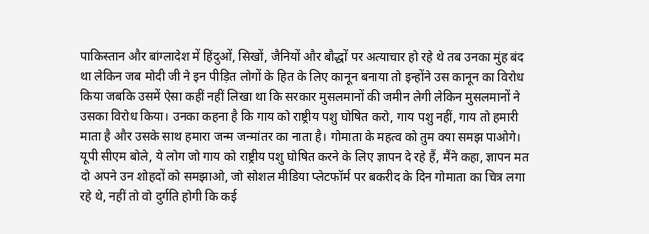पाकिस्तान और बांग्लादेश में हिंदुओं, सिखों, जैनियों और बौद्धों पर अत्याचार हो रहे थे तब उनका मुंह बंद था लेकिन जब मोदी जी ने इन पीड़ित लोगों के हित के लिए कानून बनाया तो इन्होंने उस कानून का विरोध किया जबकि उसमें ऐसा कहीं नहीं लिखा था कि सरकार मुसलमानों की जमीन लेगी लेकिन मुसलमानों ने उसका विरोध किया। उनका कहना है कि गाय को राष्ट्रीय पशु घोषित करो, गाय पशु नहीं, गाय तो हमारी माता है और उसके साथ हमारा जन्म जन्मांतर का नाता है। गोमाता के महत्व को तुम क्या समझ पाओगे।
यूपी सीएम बोले, ये लोग जो गाय को राष्ट्रीय पशु घोषित करने के लिए ज्ञापन दे रहे हैं, मैंने कहा, ज्ञापन मत दो अपने उन शोहदों को समझाओ, जो सोशल मीडिया प्लेटफॉर्म पर बकरीद के दिन गोमाता का चित्र लगा रहे थे, नहीं तो वो दुर्गति होगी कि कई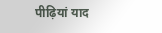पीढ़ियां याद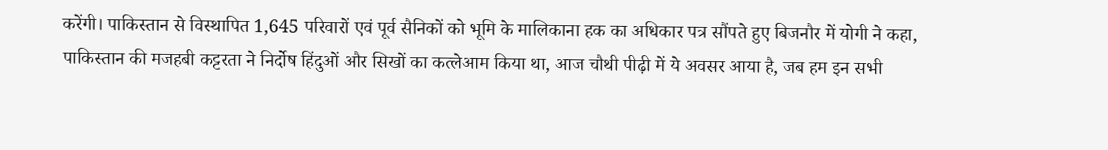करेंगी। पाकिस्तान से विस्थापित 1,645 परिवारों एवं पूर्व सैनिकों को भूमि के मालिकाना हक का अधिकार पत्र सौंपते हुए बिजनौर में योगी ने कहा, पाकिस्तान की मजहबी कट्टरता ने निर्दोष हिंदुओं और सिखों का कत्लेआम किया था, आज चौथी पीढ़ी में ये अवसर आया है, जब हम इन सभी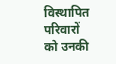विस्थापित परिवारों को उनकी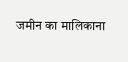जमीन का मालिकाना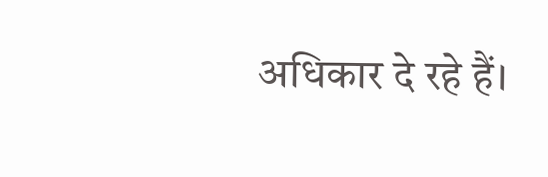अधिकार दे रहे हैं।